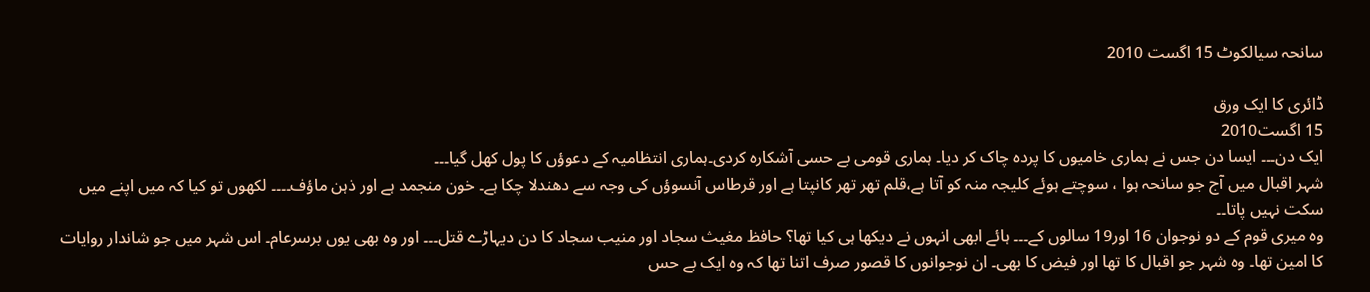سانحہ سیالکوٹ 15 اگست 2010

ڈائری کا ایک ورق
15 اگست2010
ایک دن۔۔۔ ایسا دن جس نے ہماری خامیوں کا پردہ چاک کر دیا۔ ہماری قومی بے حسی آشکارہ کردی۔ہماری انتظامیہ کے دعوؤں کا پول کھل گیا۔۔۔
شہر اقبال میں آج جو سانحہ ہوا ، سوچتے ہوئے کلیجہ منہ کو آتا ہے،قلم تھر تھر کانپتا ہے اور قرطاس آنسوؤں کی وجہ سے دھندلا چکا ہے۔ خون منجمد ہے اور ذہن ماؤف۔۔۔۔ لکھوں تو کیا کہ میں اپنے میں سکت نہیں پاتا۔۔
وہ میری قوم کے دو نوجوان 16 اور19 سالوں کے۔۔۔ ہائے ابھی انہوں نے دیکھا ہی کیا تھا؟ حافظ مغیث سجاد اور منیب سجاد کا دن دیہاڑے قتل۔۔۔ اور وہ بھی یوں برسرعام۔ اس شہر میں جو شاندار روایات کا امین تھا۔ وہ شہر جو اقبال کا تھا اور فیض کا بھی۔ ان نوجوانوں کا قصور صرف اتنا تھا کہ وہ ایک بے حس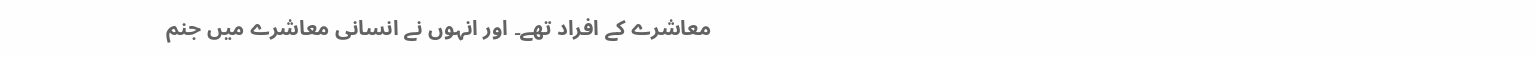معاشرے کے افراد تھے۔ اور انہوں نے انسانی معاشرے میں جنم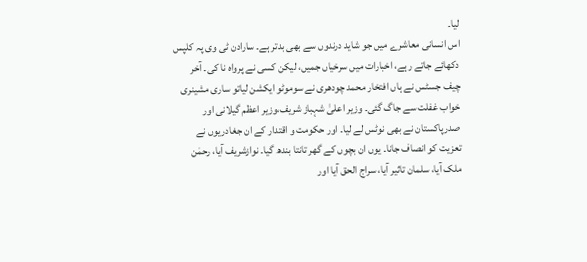لیا۔
اس انسانی معاشرے میں جو شاید درندوں سے بھی بدتر ہے۔ سارادن ٹی وی پہ کلپس دکھائے جاتے رہے، اخبارات میں سرخیاں جمیں، لیکن کسی نے پرواہ نا کی۔ آخر چیف جسٹس نے ہاں افتخار محمد چودھری نے سوموٹو ایکشن لیاتو ساری مشینری خواب غفلت سے جاگ گئی۔ وزیر اعلیٰ شہباز شریف،وزیر اعظم گیلانی اور صدرپاکستان نے بھی نوٹس لے لیا۔ اور حکومت و اقتدار کے ان جغادریوں نے تعزیت کو انصاف جانا۔ یوں ان بچوں کے گھر تانتا بندھ گیا۔ نوازشریف آیا، رحمٰن ملک آیا، سلمان تاثیر آیا، سراج الحق آیا اور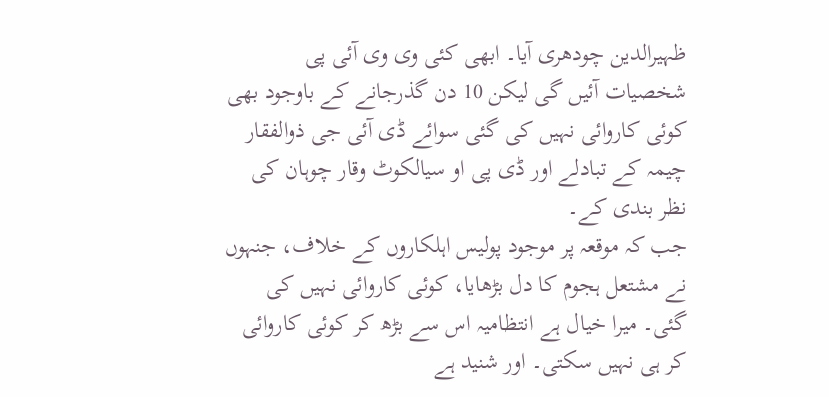ظہیرالدین چودھری آیا۔ ابھی کئی وی وی آئی پی شخصیات آئیں گی لیکن 10 دن گذرجانے کے باوجود بھی کوئی کاروائی نہیں کی گئی سوائے ڈی آئی جی ذوالفقار چیمہ کے تبادلے اور ڈی پی او سیالکوٹ وقار چوہان کی نظر بندی کے۔
جب کہ موقعہ پر موجود پولیس اہلکاروں کے خلاف، جنہوں نے مشتعل ہجوم کا دل بڑھایا، کوئی کاروائی نہیں کی گئی۔ میرا خیال ہے انتظامیہ اس سے بڑھ کر کوئی کاروائی کر ہی نہیں سکتی۔ اور شنید ہے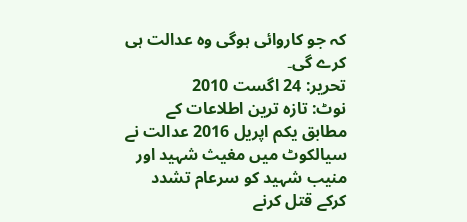کہ جو کاروائی ہوگی وہ عدالت ہی کرے گی۔
تحریر: 24 اگست 2010
نوٹ: تازہ ترین اطلاعات کے مطابق یکم اپریل 2016 عدالت نے سیالکوٹ میں مغیث شہید اور منیب شہید کو سرعام تشدد کرکے قتل کرنے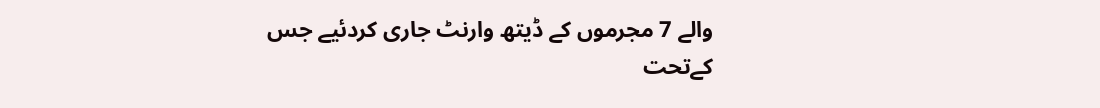والے 7 مجرموں کے ڈیتھ وارنٹ جاری کردئیے جس کےتحت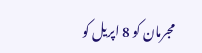مجرمان کو 8 اپریل کو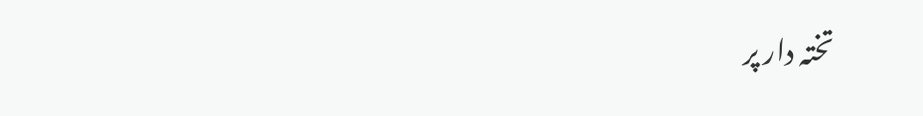تختہ دار پر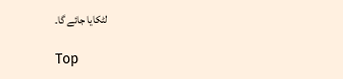لٹکایا جائے گا۔

Top